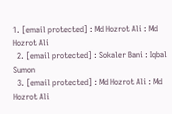1. [email protected] : Md Hozrot Ali : Md Hozrot Ali
  2. [email protected] : Sokaler Bani : Iqbal Sumon
  3. [email protected] : Md Hozrot Ali : Md Hozrot Ali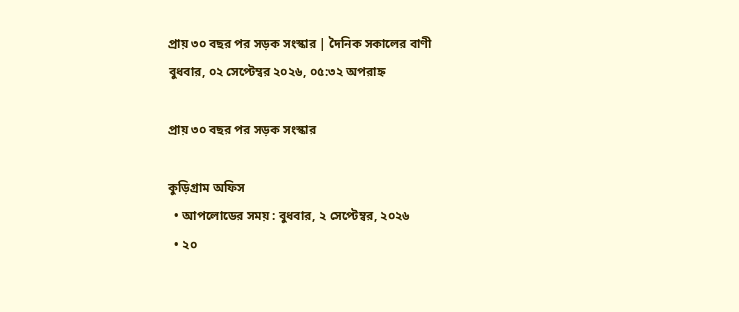প্রায় ৩০ বছর পর সড়ক সংস্কার | দৈনিক সকালের বাণী
বুধবার, ০২ সেপ্টেম্বর ২০২৬, ০৫:৩২ অপরাহ্ন

প্রায় ৩০ বছর পর সড়ক সংস্কার

কুড়িগ্রাম অফিস
  • আপলোডের সময় : বুধবার, ২ সেপ্টেম্বর, ২০২৬
  • ২০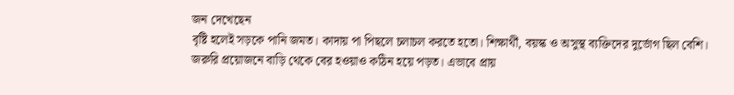জন দেখেছেন
বৃষ্টি হলেই সড়কে পানি জমত। কাদায় পা পিছলে চলাচল করতে হতো। শিক্ষার্থী, বয়স্ক ও অসুস্থ ব্যক্তিদের দুর্ভোগ ছিল বেশি। জরুরি প্রয়োজনে বাড়ি থেকে বের হওয়াও কঠিন হয়ে পড়ত। এভাবে প্রায়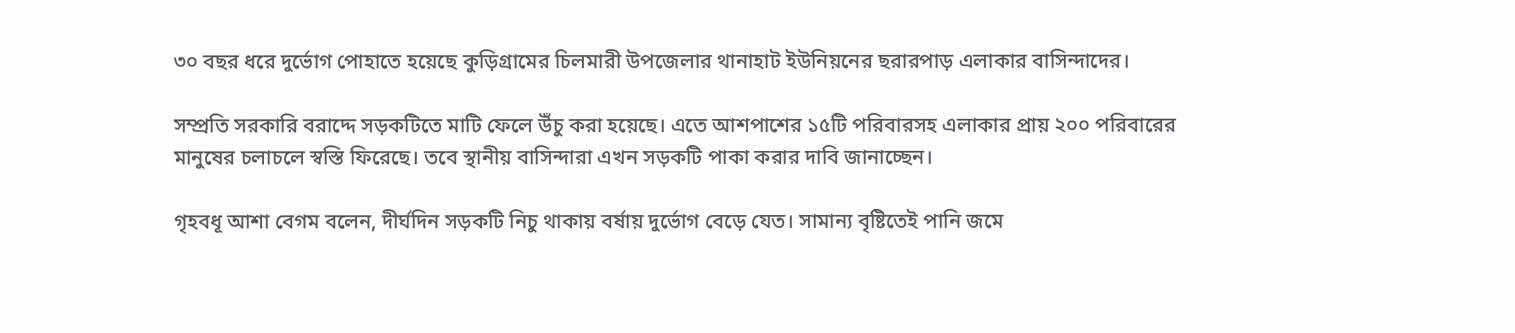৩০ বছর ধরে দুর্ভোগ পোহাতে হয়েছে কুড়িগ্রামের চিলমারী উপজেলার থানাহাট ইউনিয়নের ছরারপাড় এলাকার বাসিন্দাদের।

সম্প্রতি সরকারি বরাদ্দে সড়কটিতে মাটি ফেলে উঁচু করা হয়েছে। এতে আশপাশের ১৫টি পরিবারসহ এলাকার প্রায় ২০০ পরিবারের মানুষের চলাচলে স্বস্তি ফিরেছে। তবে স্থানীয় বাসিন্দারা এখন সড়কটি পাকা করার দাবি জানাচ্ছেন।

গৃহবধূ আশা বেগম বলেন, দীর্ঘদিন সড়কটি নিচু থাকায় বর্ষায় দুর্ভোগ বেড়ে যেত। সামান্য বৃষ্টিতেই পানি জমে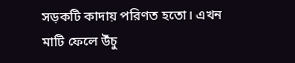সড়কটি কাদায় পরিণত হতো। এখন মাটি ফেলে উঁচু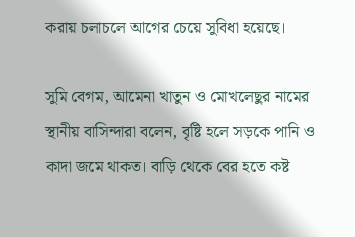করায় চলাচলে আগের চেয়ে সুবিধা হয়েছে।

সুমি বেগম, আমেনা খাতুন ও মোখলেছুর নামের স্থানীয় বাসিন্দারা বলেন, বৃষ্টি হলে সড়কে পানি ও কাদা জমে থাকত। বাড়ি থেকে বের হতে কষ্ট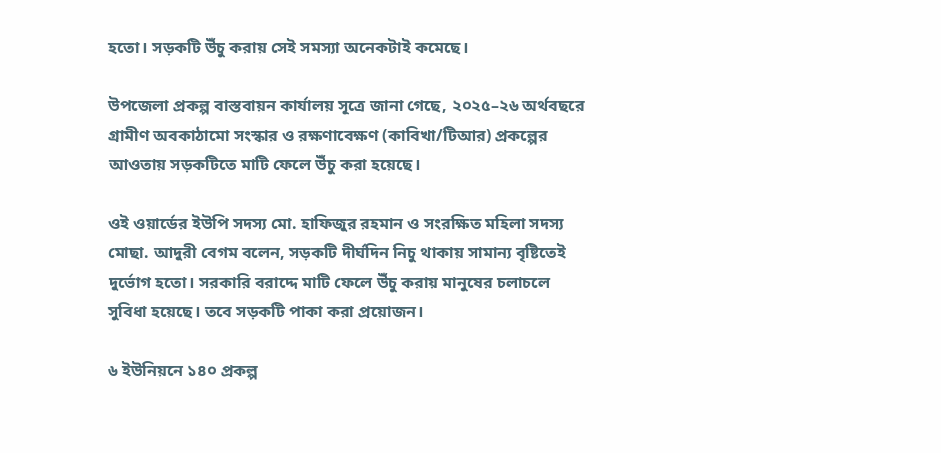হতো। সড়কটি উঁচু করায় সেই সমস্যা অনেকটাই কমেছে।

উপজেলা প্রকল্প বাস্তবায়ন কার্যালয় সূত্রে জানা গেছে, ২০২৫–২৬ অর্থবছরে গ্রামীণ অবকাঠামো সংস্কার ও রক্ষণাবেক্ষণ (কাবিখা/টিআর) প্রকল্পের আওতায় সড়কটিতে মাটি ফেলে উঁচু করা হয়েছে।

ওই ওয়ার্ডের ইউপি সদস্য মো. হাফিজুর রহমান ও সংরক্ষিত মহিলা সদস্য মোছা. আদুরী বেগম বলেন, সড়কটি দীর্ঘদিন নিচু থাকায় সামান্য বৃষ্টিতেই দুর্ভোগ হতো। সরকারি বরাদ্দে মাটি ফেলে উঁচু করায় মানুষের চলাচলে সুবিধা হয়েছে। তবে সড়কটি পাকা করা প্রয়োজন।

৬ ইউনিয়নে ১৪০ প্রকল্প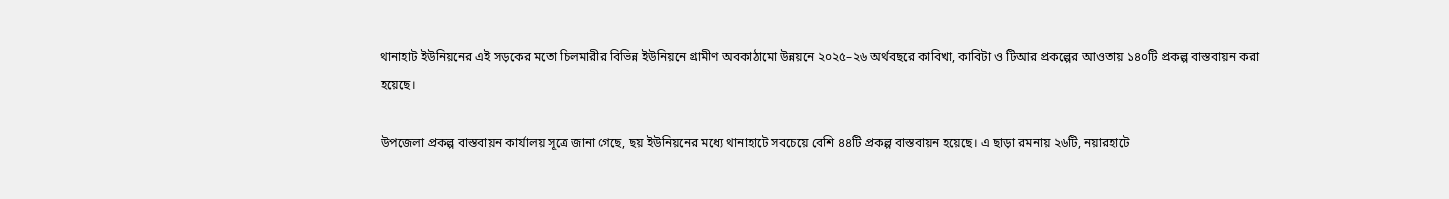থানাহাট ইউনিয়নের এই সড়কের মতো চিলমারীর বিভিন্ন ইউনিয়নে গ্রামীণ অবকাঠামো উন্নয়নে ২০২৫–২৬ অর্থবছরে কাবিখা, কাবিটা ও টিআর প্রকল্পের আওতায় ১৪০টি প্রকল্প বাস্তবায়ন করা হয়েছে।

উপজেলা প্রকল্প বাস্তবায়ন কার্যালয় সূত্রে জানা গেছে, ছয় ইউনিয়নের মধ্যে থানাহাটে সবচেয়ে বেশি ৪৪টি প্রকল্প বাস্তবায়ন হয়েছে। এ ছাড়া রমনায় ২৬টি, নয়ারহাটে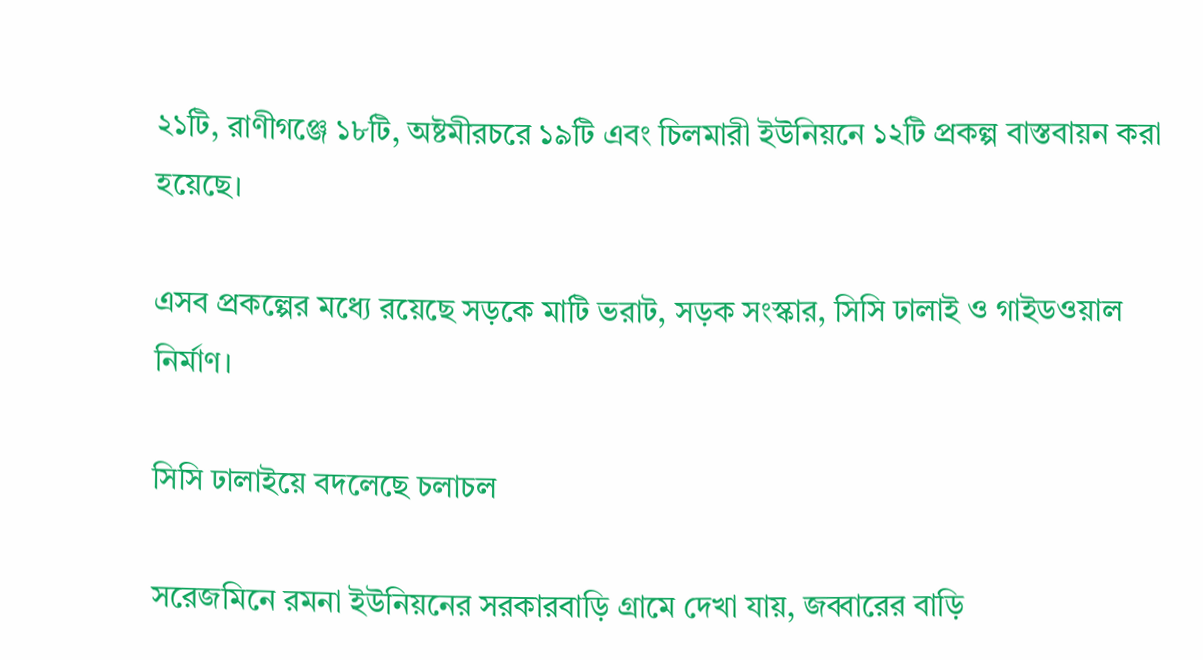২১টি, রাণীগঞ্জে ১৮টি, অষ্টমীরচরে ১৯টি এবং চিলমারী ইউনিয়নে ১২টি প্রকল্প বাস্তবায়ন করা হয়েছে।

এসব প্রকল্পের মধ্যে রয়েছে সড়কে মাটি ভরাট, সড়ক সংস্কার, সিসি ঢালাই ও গাইডওয়াল নির্মাণ।

সিসি ঢালাইয়ে বদলেছে চলাচল

সরেজমিনে রমনা ইউনিয়নের সরকারবাড়ি গ্রামে দেখা যায়, জব্বারের বাড়ি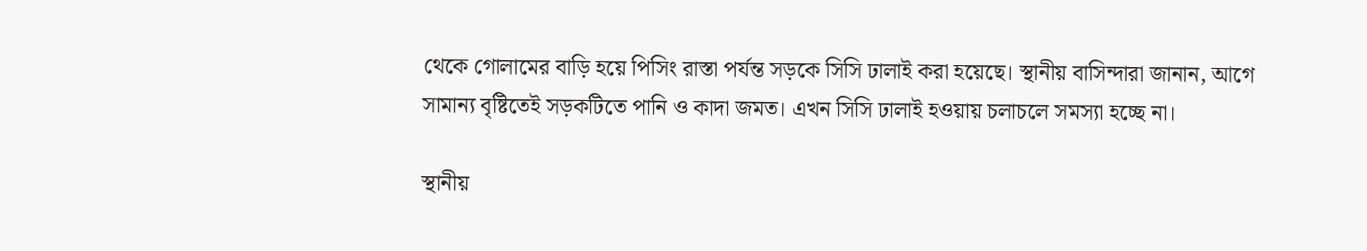থেকে গোলামের বাড়ি হয়ে পিসিং রাস্তা পর্যন্ত সড়কে সিসি ঢালাই করা হয়েছে। স্থানীয় বাসিন্দারা জানান, আগে সামান্য বৃষ্টিতেই সড়কটিতে পানি ও কাদা জমত। এখন সিসি ঢালাই হওয়ায় চলাচলে সমস্যা হচ্ছে না।

স্থানীয়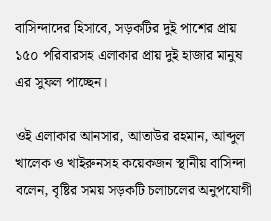বাসিন্দাদের হিসাবে, সড়কটির দুই পাশের প্রায় ১৫০ পরিবারসহ এলাকার প্রায় দুই হাজার মানুষ এর সুফল পাচ্ছেন।

ওই এলাকার আনসার, আতাউর রহমান, আব্দুল খালেক ও খাইরুনসহ ক‌য়েকজন স্থানীয় বাসিন্দা বলেন, বৃষ্টির সময় সড়কটি চলাচলের অনুপযোগী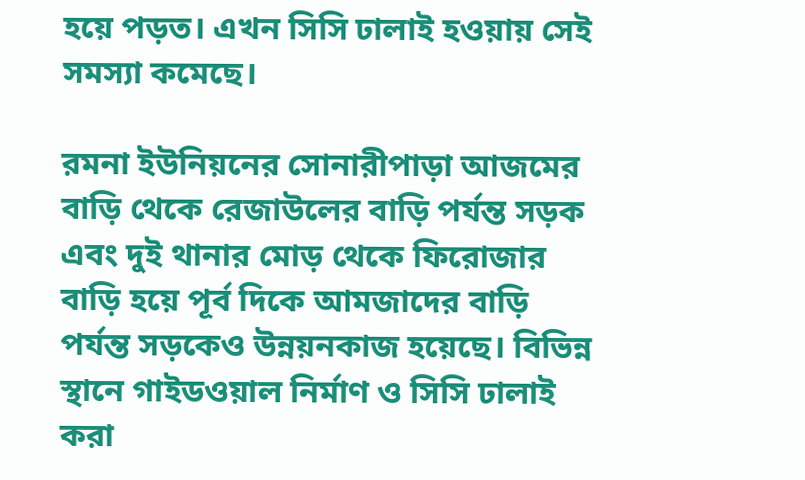হয়ে পড়ত। এখন সিসি ঢালাই হওয়ায় সেই সমস্যা কমেছে।

রমনা ইউনিয়নের সোনারীপাড়া আজমের বাড়ি থেকে রেজাউলের বাড়ি পর্যন্ত সড়ক এবং দুই থানার মোড় থেকে ফিরোজার বাড়ি হয়ে পূর্ব দিকে আমজাদের বাড়ি পর্যন্ত সড়কেও উন্নয়নকাজ হয়েছে। বিভিন্ন স্থানে গাইডওয়াল নির্মাণ ও সিসি ঢালাই করা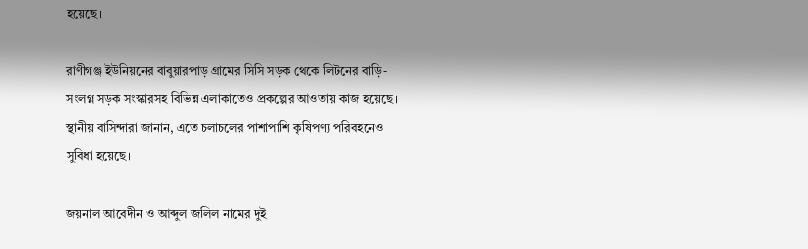হয়েছে।

রাণীগঞ্জ ইউনিয়নের বাবুয়ারপাড় গ্রামের সিসি সড়ক থেকে লিটনের বাড়ি-সংলগ্ন সড়ক সংস্কারসহ বিভিন্ন এলাকাতেও প্রকল্পের আওতায় কাজ হয়েছে। স্থানীয় বাসিন্দারা জানান, এতে চলাচলের পাশাপাশি কৃষিপণ্য পরিবহনেও সুবিধা হয়েছে।

জয়নাল আবেদীন ও আব্দুল জলিল নামের দুই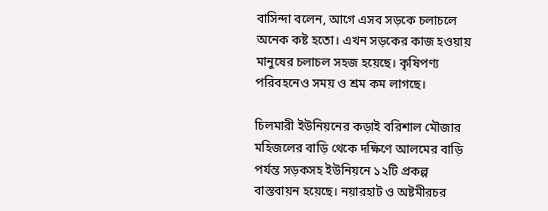বাসিন্দা বলেন, আগে এসব সড়কে চলাচলে অনেক কষ্ট হতো। এখন সড়কের কাজ হওয়ায় মানুষের চলাচল সহজ হয়েছে। কৃষিপণ্য পরিবহনেও সময় ও শ্রম কম লাগছে।

চিলমারী ইউনিয়নের কড়াই বরিশাল মৌজার মহিজলের বাড়ি থেকে দক্ষিণে আলমের বাড়ি পর্যন্ত সড়কসহ ইউনিয়নে ১২টি প্রকল্প বাস্তবায়ন হয়েছে। নয়ারহাট ও অষ্টমীরচর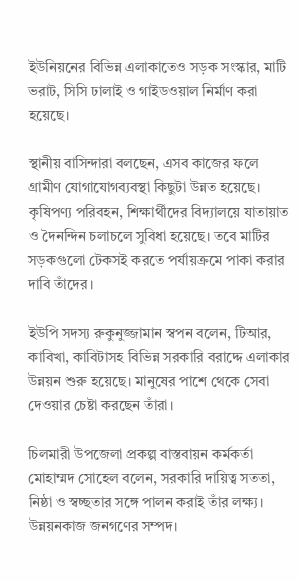ইউনিয়নের বিভিন্ন এলাকাতেও সড়ক সংস্কার, মাটি ভরাট, সিসি ঢালাই ও গাইডওয়াল নির্মাণ করা হয়েছে।

স্থানীয় বাসিন্দারা বলছেন, এসব কাজের ফলে গ্রামীণ যোগাযোগব্যবস্থা কিছুটা উন্নত হয়েছে। কৃষিপণ্য পরিবহন, শিক্ষার্থীদের বিদ্যালয়ে যাতায়াত ও দৈনন্দিন চলাচলে সুবিধা হয়েছে। তবে মাটির সড়কগুলো টেকসই করতে পর্যায়ক্রমে পাকা করার দাবি তাঁদের।

ইউপি সদস্য রুকুনুজ্জামান স্বপন বলেন, টিআর, কাবিখা, কাবিটাসহ বিভিন্ন সরকারি বরাদ্দে এলাকার উন্নয়ন শুরু হয়েছে। মানুষের পাশে থেকে সেবা দেওয়ার চেষ্টা করছেন তাঁরা।

চিলমারী উপজেলা প্রকল্প বাস্তবায়ন কর্মকর্তা মোহাম্মদ সোহেল বলেন, সরকারি দায়িত্ব সততা, নিষ্ঠা ও স্বচ্ছতার সঙ্গে পালন করাই তাঁর লক্ষ্য। উন্নয়নকাজ জনগণের সম্পদ।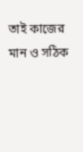তাই কাজের মান ও সঠিক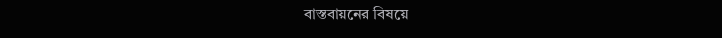বাস্তবায়নের বিষয়ে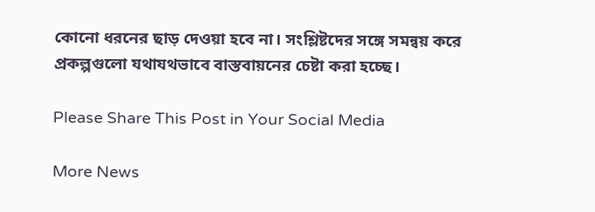কোনো ধরনের ছাড় দেওয়া হবে না। সংশ্লিষ্টদের সঙ্গে সমন্বয় করে প্রকল্পগুলো যথাযথভাবে বাস্তবায়নের চেষ্টা করা হচ্ছে।

Please Share This Post in Your Social Media

More News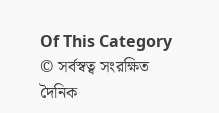Of This Category
© সর্বস্বত্ব সংরক্ষিত দৈনিক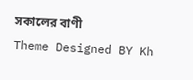সকালের বাণী
Theme Designed BY Kh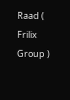Raad ( Frilix Group )